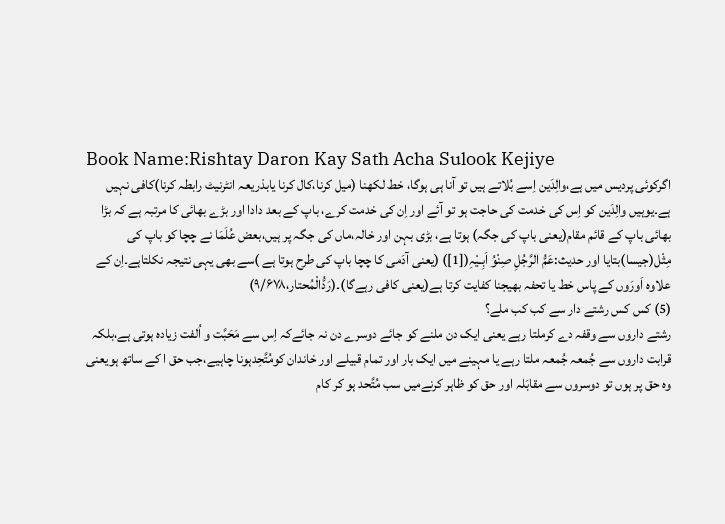Book Name:Rishtay Daron Kay Sath Acha Sulook Kejiye
اگرکوئی پردیس میں ہے،والِدَین اِسے بُلاتے ہیں تو آنا ہی ہوگا، خط لکھنا (میل کرنا،کال کرنا یابذریعہ انٹرنیٹ رابطہ کرنا)کافی نہیں ہے۔یوہیں والِدَین کو اِس کی خدمت کی حاجت ہو تو آئے اور اِن کی خدمت کرے، باپ کے بعد دادا اور بڑے بھائی کا مرتبہ ہے کہ بڑا بھائی باپ کے قائم مقام(یعنی باپ کی جگہ) ہوتا ہے، بڑی بہن اور خالہ،ماں کی جگہ پر ہیں،بعض عُلَمَا نے چچا کو باپ کی مِثْل(جیسا)بتایا اور حدیث:عَمُّ الرَّجُلِ صِنْوُ اَبِـیْہِ([1]) (یعنی آدَمی کا چچا باپ کی طرح ہوتا ہے )سے بھی یہی نتیجہ نکلتاہے۔اِن کے علاوہ اَورَوں کے پاس خط یا تحفہ بھیجنا کفایت کرتا ہے(یعنی کافی رہےگا)۔(رَدُّالْمُحتار،۹/۶۷۸)
(5) کس کس رشتے دار سے کب کب ملے؟
رشتے داروں سے وقفہ دے کرملتا رہے یعنی ایک دن ملنے کو جائے دوسرے دن نہ جائےکہ اِس سے مَحَبَّت و اُلفت زیادہ ہوتی ہے،بلکہ قرابت داروں سے جُمعہ جُمعہ ملتا رہے یا مہینے میں ایک بار اور تمام قبیلے اور خاندان کومُتَّحِدہونا چاہیے،جب حق ا کے ساتھ ہویعنی وہ حق پر ہوں تو دوسروں سے مقابَلہ اور حق کو ظاہر کرنےمیں سب مُتَّحد ہو کر کام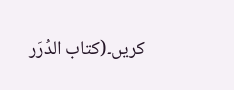کریں۔(کتاب الدُرَر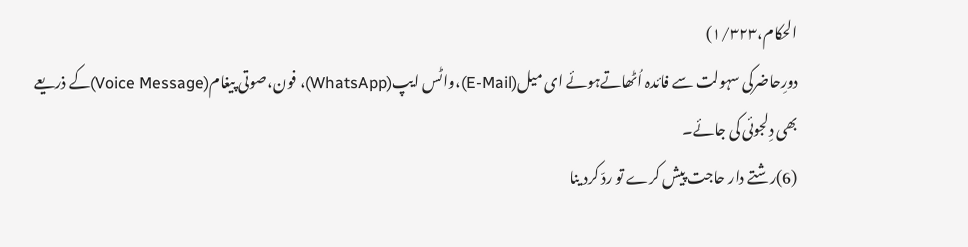الحکام،۱/۳۲۳)
دورِحاضرکی سہولت سے فائدہ اُٹھاتےہوئے ای میل(E-Mail)،واٹس ایپ(WhatsApp)، فون،صوتی پیغام(Voice Message)کے ذریعے بھی دِلجوئی کی جائے۔
(6)رشتے دار حاجت پیش کرے تو ردّ کرد ینا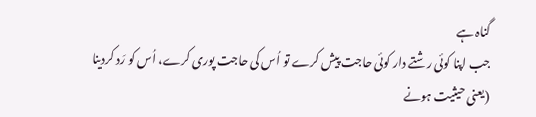گناہ ہے
جب اپنا کوئی رشتے دار کوئی حاجت پیش کرے تو اُس کی حاجت پوری کرے، اُس کو رَد کردینا (یعنی حیثیت ہونے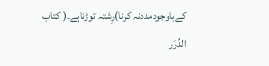کےباوجودمددنہ کرنا)رِشتہ توڑناہے۔( کتاب الدُرَر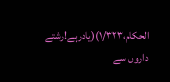الحکام،۱/۳۲۳)(یادرہے!رشتے داروں سے